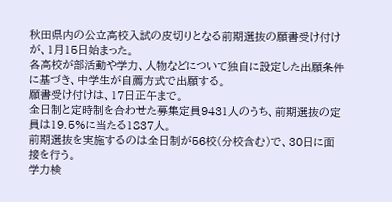秋田県内の公立高校入試の皮切りとなる前期選抜の願書受け付けが、1月15日始まった。
各高校が部活動や学力、人物などについて独自に設定した出願条件に基づき、中学生が自薦方式で出願する。
願書受け付けは、17日正午まで。
全日制と定時制を合わせた募集定員9431人のうち、前期選抜の定員は19.5%に当たる1837人。
前期選抜を実施するのは全日制が56校(分校含む)で、30日に面接を行う。
学力検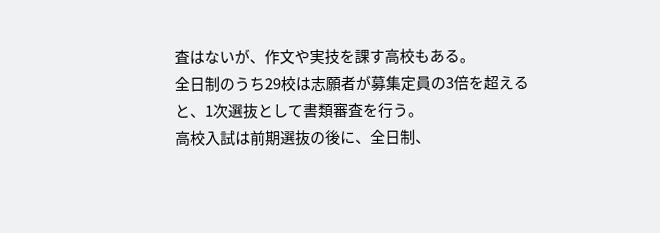査はないが、作文や実技を課す高校もある。
全日制のうち29校は志願者が募集定員の3倍を超えると、1次選抜として書類審査を行う。
高校入試は前期選抜の後に、全日制、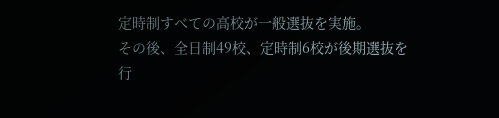定時制すべての高校が一般選抜を実施。
その後、全日制49校、定時制6校が後期選抜を行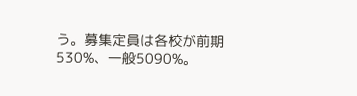う。募集定員は各校が前期530%、一般5090%。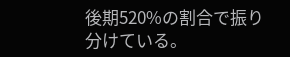後期520%の割合で振り分けている。